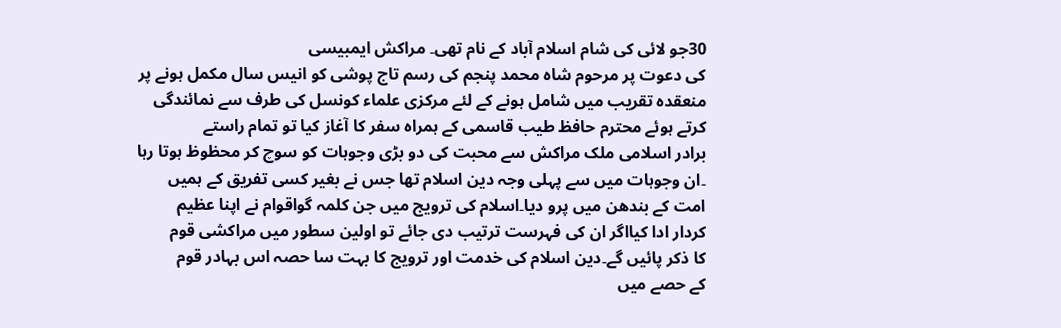30جو لائی کی شام اسلام آباد کے نام تھی۔ مراکش ایمبیسی
کی دعوت پر مرحوم شاہ محمد پنجم کی رسم تاج پوشی کو انیس سال مکمل ہونے پر
منعقدہ تقریب میں شامل ہونے کے لئے مرکزی علماء کونسل کی طرف سے نمائندگی
کرتے ہوئے محترم حافظ طیب قاسمی کے ہمراہ سفر کا آغاز کیا تو تمام راستے
برادر اسلامی ملک مراکش سے محبت کی دو بڑی وجوہات کو سوچ کر محظوظ ہوتا رہا
۔ان وجوہات میں سے پہلی وجہ دین اسلام تھا جس نے بغیر کسی تفریق کے ہمیں
امت کے بندھن میں پرو دیا۔اسلام کی ترویج میں جن کلمہ گواقوام نے اپنا عظیم
کردار ادا کیااگر ان کی فہرست ترتیب دی جائے تو اولین سطور میں مراکشی قوم
کا ذکر پائیں گے۔دین اسلام کی خدمت اور ترویج کا بہت سا حصہ اس بہادر قوم
کے حصے میں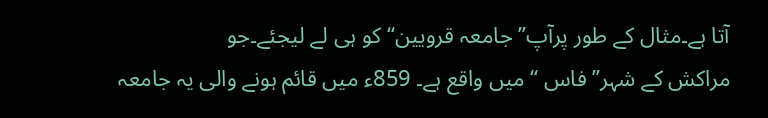آتا ہے۔مثال کے طور پرآپ’’ جامعہ قرویین‘‘ کو ہی لے لیجئے۔جو
مراکش کے شہر’’ فاس ‘‘میں واقع ہے۔ 859ء میں قائم ہونے والی یہ جامعہ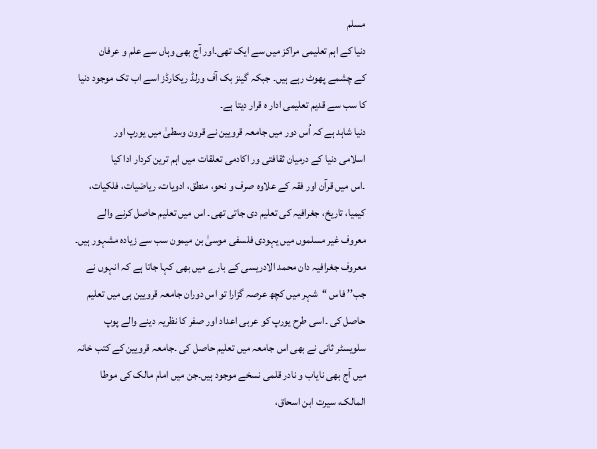مسلم
دنیا کے اہم تعلیمی مراکز میں سے ایک تھی۔اور آج بھی وہاں سے علم و عرفان
کے چشمے پھوٹ رہے ہیں۔ جبکہ گینز بک آف ورلڈ ریکارڈز اسے اب تک موجود دنیا
کا سب سے قدیم تعلیمی ادار ہ قرار دیتا ہے۔
دنیا شاہد ہے کہ اُس دور میں جامعہ قرویین نے قرون وسطیٰ میں یورپ اور
اسلامی دنیا کے درمیان ثقافتی ور اکادمی تعلقات میں اہم ترین کردار ادا کیا
۔اس میں قرآن اور فقہ کے علاوہ صرف و نحو، منطق، ادویات، ریاضیات، فلکیات،
کیمیا، تاریخ، جغرافیہ کی تعلیم دی جاتی تھی۔ اس میں تعلیم حاصل کرنے والے
معروف غیر مسلموں میں یہودی فلسفی موسیٰ بن میمون سب سے زیادہ مشہور ہیں۔
معروف جغرافیہ دان محمد الادریسی کے بارے میں بھی کہا جاتا ہے کہ انہوں نے
جب’’ فاس ‘‘شہر میں کچھ عرصہ گزارا تو اس دوران جامعہ قرویین ہی میں تعلیم
حاصل کی ۔اسی طرح یورپ کو عربی اعداد اور صفر کا نظریہ دینے والے پوپ
سلویسٹر ثانی نے بھی اس جامعہ میں تعلیم حاصل کی ۔جامعہ قرویین کے کتب خانہ
میں آج بھی نایاب و نادر قلمی نسخے موجود ہیں۔جن میں امام مالک کی موطا
المالک، سیرت ابن اسحاق،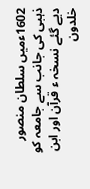1602ءمیں سلطان منصور ذہبی کی جانب سے جامعہ کو
دیے گئے نسخہ ء قرآن اور ابن خلدون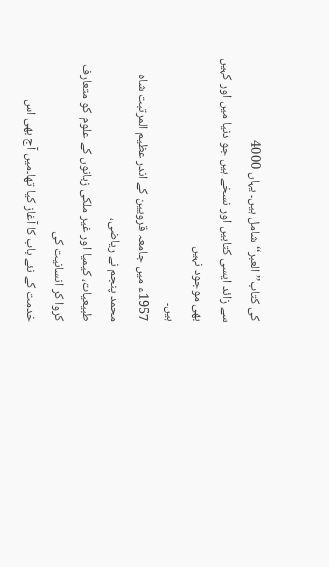کی کتاب’’ العبر‘‘شامل ہیں۔ یہاں 4000
سے زائد ایسی کتابیں اور نسخے ہیں جو دنیا میں اور کہیں بھی موجود نہیں
ہیں۔
1957ء میں جامعہ قرویین کے اندر عظیم المرتبت شاہ محمد پنجم نے ریاضی،
طبیعیات، کیمیا اور غیر ملکی زبانوں کے علوم کو متعارف کروا کر انسانیت کی
خدمت کے نئے باب کا آغاز کیا تھا۔میں آج بھی اس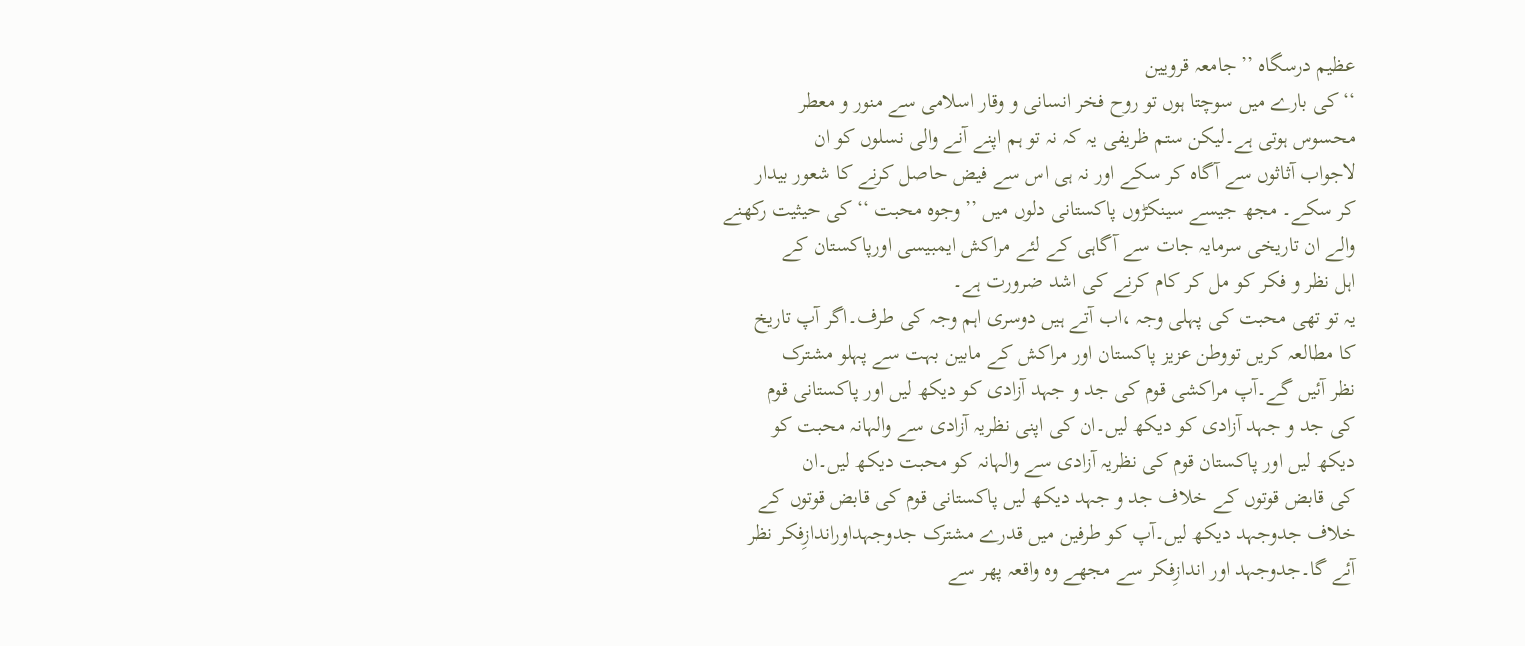عظیم درسگاہ ’’جامعہ قرویین
‘‘کی بارے میں سوچتا ہوں تو روح فخر انسانی و وقار اسلامی سے منور و معطر
محسوس ہوتی ہے۔لیکن ستم ظریفی یہ کہ نہ تو ہم اپنے آنے والی نسلوں کو ان
لاجواب آثاثوں سے آگاہ کر سکے اور نہ ہی اس سے فیض حاصل کرنے کا شعور بیدار
کر سکے۔ مجھ جیسے سینکڑوں پاکستانی دلوں میں ’’وجوہ محبت ‘‘کی حیثیت رکھنے
والے ان تاریخی سرمایہ جات سے آگاہی کے لئے مراکش ایمبیسی اورپاکستان کے
اہل نظر و فکر کو مل کر کام کرنے کی اشد ضرورت ہے۔
یہ تو تھی محبت کی پہلی وجہ ،اب آتے ہیں دوسری اہم وجہ کی طرف۔اگر آپ تاریخ
کا مطالعہ کریں تووطن عزیز پاکستان اور مراکش کے مابین بہت سے پہلو مشترک
نظر آئیں گے۔آپ مراکشی قوم کی جد و جہد آزادی کو دیکھ لیں اور پاکستانی قوم
کی جد و جہد آزادی کو دیکھ لیں۔ان کی اپنی نظریہ آزادی سے والہانہ محبت کو
دیکھ لیں اور پاکستان قوم کی نظریہ آزادی سے والہانہ کو محبت دیکھ لیں۔ان
کی قابض قوتوں کے خلاف جد و جہد دیکھ لیں پاکستانی قوم کی قابض قوتوں کے
خلاف جدوجہد دیکھ لیں۔آپ کو طرفین میں قدرے مشترک جدوجہداوراندازِفکر نظر
آئے گا۔جدوجہد اور اندازِفکر سے مجھے وہ واقعہ پھر سے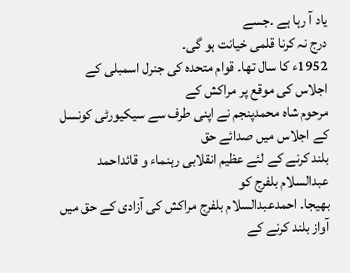یاد آ رہا ہے ۔جسے
درج نہ کرنا قلمی خیانت ہو گی۔
1952ء کا سال تھا۔ قوام متحدہ کی جنرل اسمبلی کے اجلاس کی موقع پر مراکش کے
مرحوم شاہ محمدپنجم نے اپنی طرف سے سیکیورٹی کونسل کے اجلاس میں صدائے حق
بلند کرنے کے لئے عظیم انقلابی رہنماء و قائداحمد عبدالسلام بلفرج کو
بھیجا۔ احمدعبدالسلام بلفرج مراکش کی آزادی کے حق میں آواز بلند کرنے کے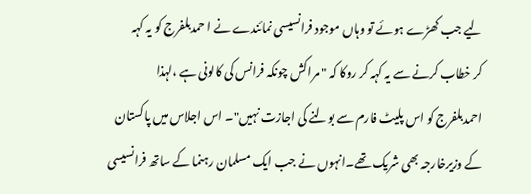لیے جب کھڑے ہوئے تو وہاں موجود فرانسیسی نمائندے نے ا حمدبلفرج کو یہ کہہ
کر خطاب کرنے سے یہ کہہ کر روکا کہ " مراکش چونکہ فرانس کی کالونی ہے ،لہذا
احمدبلفرج کو اس پلیٹ فارم سے بولنے کی اجازت نہیں"۔ اس اجلاس میں پاکستان
کے وزیرخارجہ بھی شریک تھے۔انہوں نے جب ایک مسلمان رہنما کے ساتھ فرانسیسی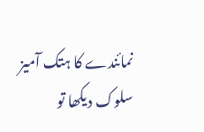نمائندے کا ہتک آمیز سلوک دیکھا تو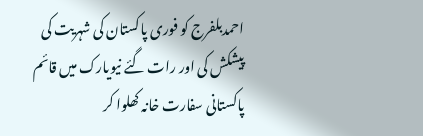احمدبلفرج کو فوری پاکستان کی شہریت کی
پیشکش کی اور رات گئے نیویارک میں قائم پاکستانی سفارت خانہ کھلوا کر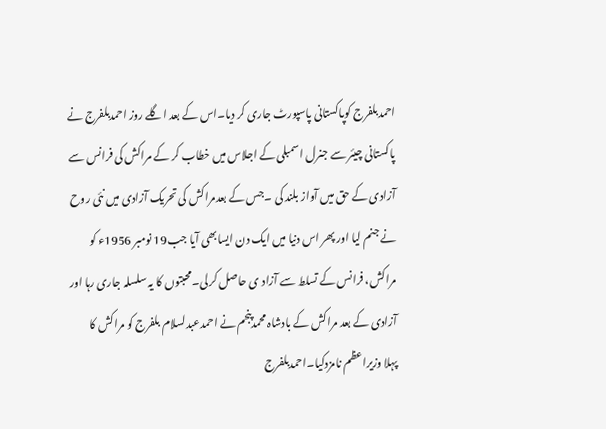احمدبلفرج کوپاکستانی پاسپورٹ جاری کر دیا۔اس کے بعد اگلے روز احمدبلفرج نے
پاکستانی چیئر سے جنرل اسمبلی کے اجلاس میں خطاب کر کے مراکش کی فرانس سے
آزادی کے حق میں آواز بلند کی ۔جس کے بعدمراکش کی تحریک آزادی میں نئی روح
نے جنم لیا اور پھر اس دنیا میں ایک دن ایسابھی آیا جب19 نومبر 1956ء کو
مراکش، فرانس کے تسلط سے آزاد ی حاصل کرلی۔محبتوں کا یہ سلسلہ جاری رہا اور
آزادی کے بعد مراکش کے بادشاہ محمدپنجم نے احمدعبدلسلام بلفرج کو مراکش کا
پہلا وزیراعظم نامزدکیا۔احمدبلفرج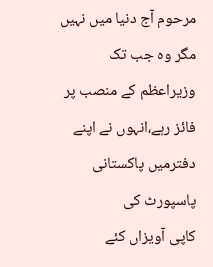مرحوم آج دنیا میں نہیں مگر وہ جب تک
وزیراعظم کے منصب پر فائز رہے،انہوں نے اپنے دفترمیں پاکستانی پاسپورٹ کی
کاپی آویزاں کئے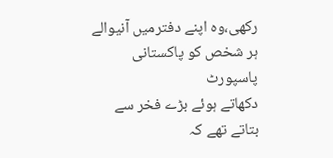رکھی،وہ اپنے دفترمیں آنیوالے ہر شخص کو پاکستانی پاسپورٹ
دکھاتے ہوئے بڑے فخر سے بتاتے تھے کہ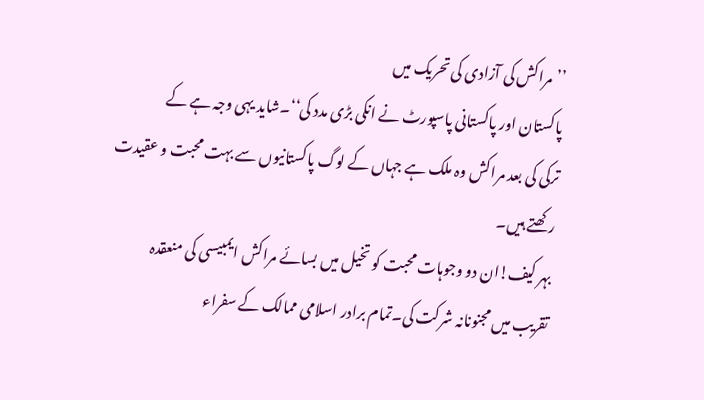’’مراکش کی آزادی کی تحریک میں
پاکستان اور پاکستانی پاسپورٹ نے انکی بڑی مدد کی‘‘۔شاید یہی وجہ ہے کے
ترکی کی بعد مراکش وہ ملک ہے جہاں کے لوگ پاکستانیوں سے بہت محبت و عقیدت
رکھتے ہیں۔
بہر کیف!ان دو وجوہات محبت کو تخیل میں بسائے مراکش ایمبیسی کی منعقدہ
تقریب میں مجنونانہ شرکت کی۔تمام برادر اسلامی ممالک کے سفراء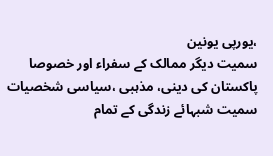،یورپی یونین
سمیت دیگر ممالک کے سفراء اور خصوصا پاکستان کی دینی، مذہبی ،سیاسی شخصیات
سمیت شبہائے زندگی کے تمام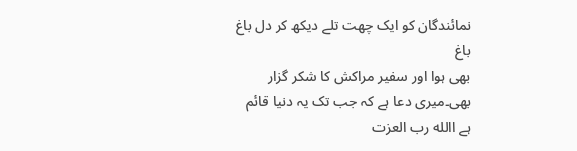نمائندگان کو ایک چھت تلے دیکھ کر دل باغ باغ
بھی ہوا اور سفیر مراکش کا شکر گزار بھی۔میری دعا ہے کہ جب تک یہ دنیا قائم
ہے االله رب العزت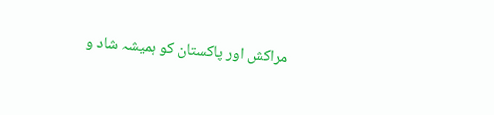مراکش اور پاکستان کو ہمیشہ شاد و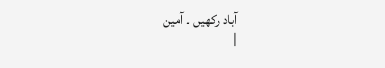آباد رکھیں ۔ آمین
|